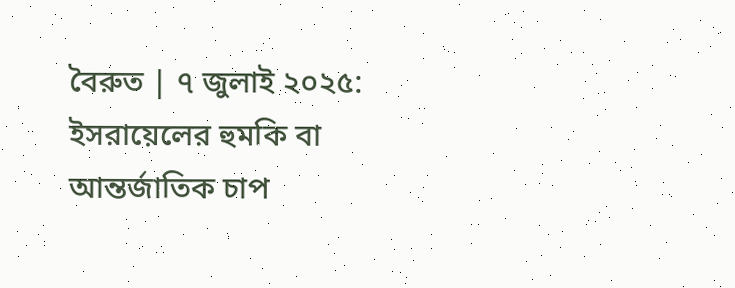বৈরুত | ৭ জুলাই ২০২৫:
ইসরায়েলের হুমকি বা আন্তর্জাতিক চাপ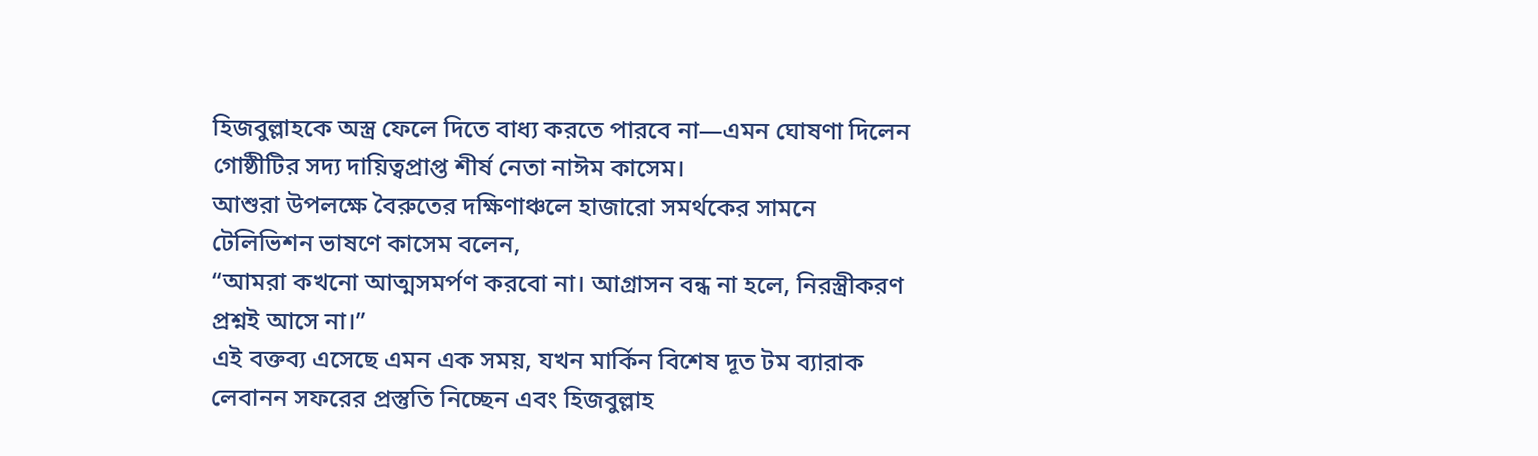হিজবুল্লাহকে অস্ত্র ফেলে দিতে বাধ্য করতে পারবে না—এমন ঘোষণা দিলেন গোষ্ঠীটির সদ্য দায়িত্বপ্রাপ্ত শীর্ষ নেতা নাঈম কাসেম।
আশুরা উপলক্ষে বৈরুতের দক্ষিণাঞ্চলে হাজারো সমর্থকের সামনে টেলিভিশন ভাষণে কাসেম বলেন,
“আমরা কখনো আত্মসমর্পণ করবো না। আগ্রাসন বন্ধ না হলে, নিরস্ত্রীকরণ প্রশ্নই আসে না।”
এই বক্তব্য এসেছে এমন এক সময়, যখন মার্কিন বিশেষ দূত টম ব্যারাক লেবানন সফরের প্রস্তুতি নিচ্ছেন এবং হিজবুল্লাহ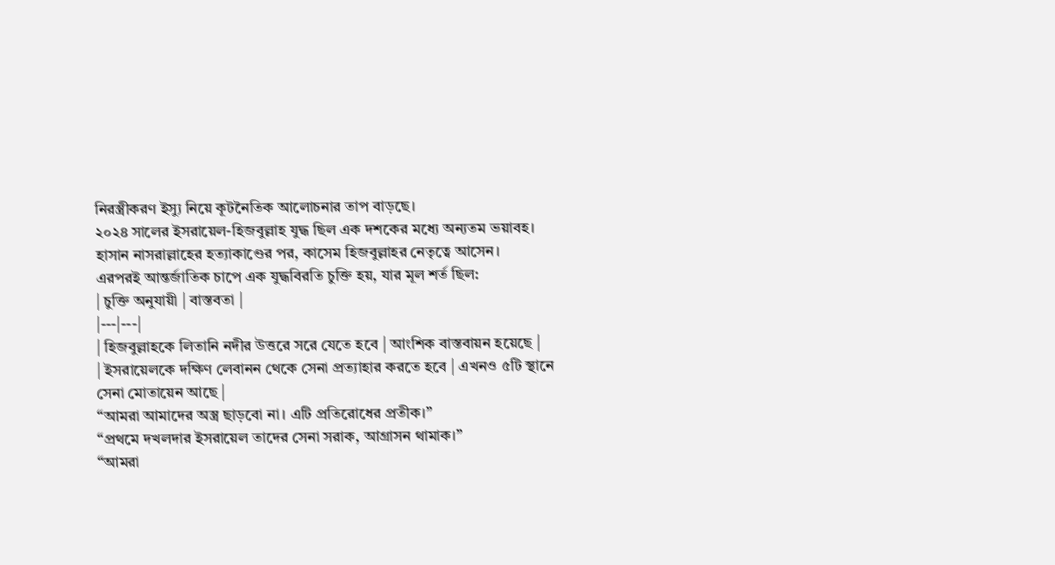নিরস্ত্রীকরণ ইস্যু নিয়ে কূটনৈতিক আলোচনার তাপ বাড়ছে।
২০২৪ সালের ইসরায়েল-হিজবুল্লাহ যুদ্ধ ছিল এক দশকের মধ্যে অন্যতম ভয়াবহ।
হাসান নাসরাল্লাহের হত্যাকাণ্ডের পর, কাসেম হিজবুল্লাহর নেতৃত্বে আসেন।
এরপরই আন্তর্জাতিক চাপে এক যুদ্ধবিরতি চুক্তি হয়, যার মূল শর্ত ছিল:
| চুক্তি অনুযায়ী | বাস্তবতা |
|---|---|
| হিজবুল্লাহকে লিতানি নদীর উত্তরে সরে যেতে হবে | আংশিক বাস্তবায়ন হয়েছে |
| ইসরায়েলকে দক্ষিণ লেবানন থেকে সেনা প্রত্যাহার করতে হবে | এখনও ৫টি স্থানে সেনা মোতায়েন আছে |
“আমরা আমাদের অস্ত্র ছাড়বো না। এটি প্রতিরোধের প্রতীক।”
“প্রথমে দখলদার ইসরায়েল তাদের সেনা সরাক, আগ্রাসন থামাক।”
“আমরা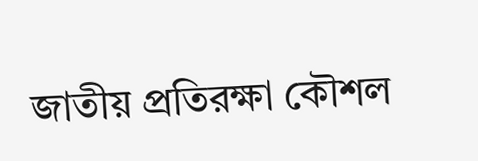জাতীয় প্রতিরক্ষা কৌশল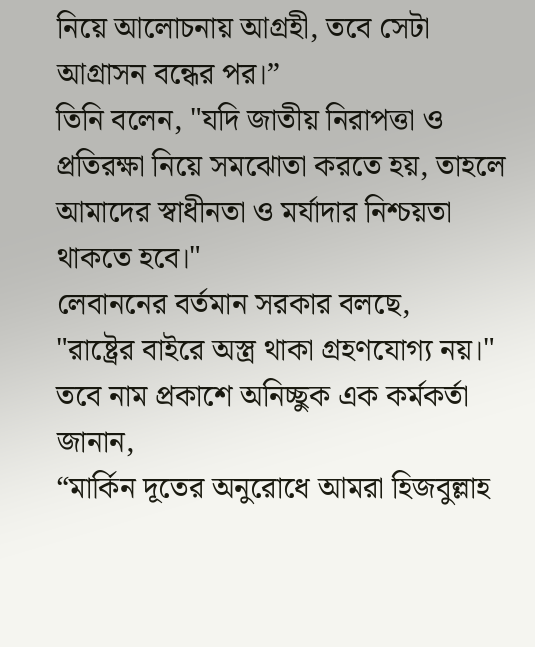নিয়ে আলোচনায় আগ্রহী, তবে সেটা আগ্রাসন বন্ধের পর।”
তিনি বলেন, "যদি জাতীয় নিরাপত্তা ও প্রতিরক্ষা নিয়ে সমঝোতা করতে হয়, তাহলে আমাদের স্বাধীনতা ও মর্যাদার নিশ্চয়তা থাকতে হবে।"
লেবাননের বর্তমান সরকার বলছে,
"রাষ্ট্রের বাইরে অস্ত্র থাকা গ্রহণযোগ্য নয়।"
তবে নাম প্রকাশে অনিচ্ছুক এক কর্মকর্তা জানান,
“মার্কিন দূতের অনুরোধে আমরা হিজবুল্লাহ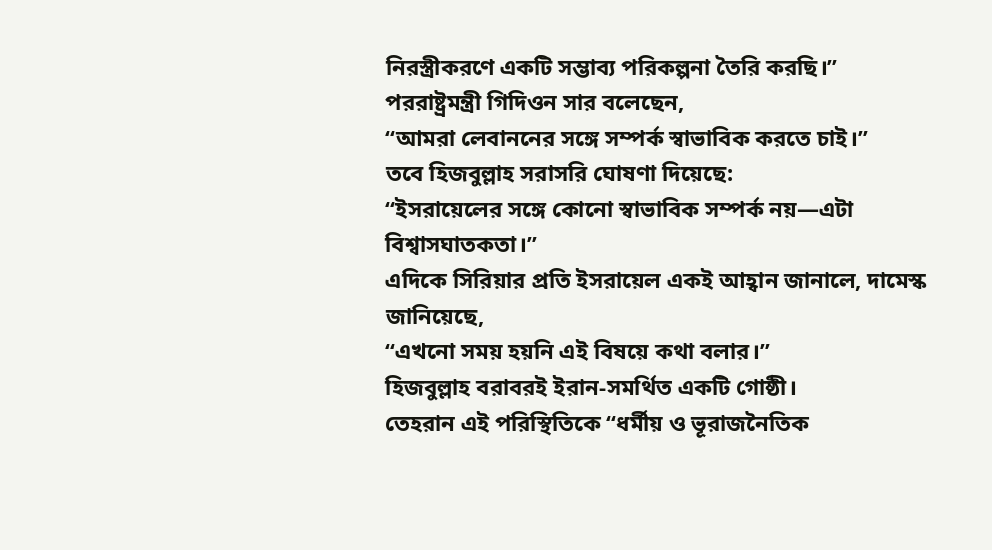নিরস্ত্রীকরণে একটি সম্ভাব্য পরিকল্পনা তৈরি করছি।”
পররাষ্ট্রমন্ত্রী গিদিওন সার বলেছেন,
“আমরা লেবাননের সঙ্গে সম্পর্ক স্বাভাবিক করতে চাই।”
তবে হিজবুল্লাহ সরাসরি ঘোষণা দিয়েছে:
“ইসরায়েলের সঙ্গে কোনো স্বাভাবিক সম্পর্ক নয়—এটা বিশ্বাসঘাতকতা।”
এদিকে সিরিয়ার প্রতি ইসরায়েল একই আহ্বান জানালে, দামেস্ক জানিয়েছে,
“এখনো সময় হয়নি এই বিষয়ে কথা বলার।”
হিজবুল্লাহ বরাবরই ইরান-সমর্থিত একটি গোষ্ঠী।
তেহরান এই পরিস্থিতিকে “ধর্মীয় ও ভূরাজনৈতিক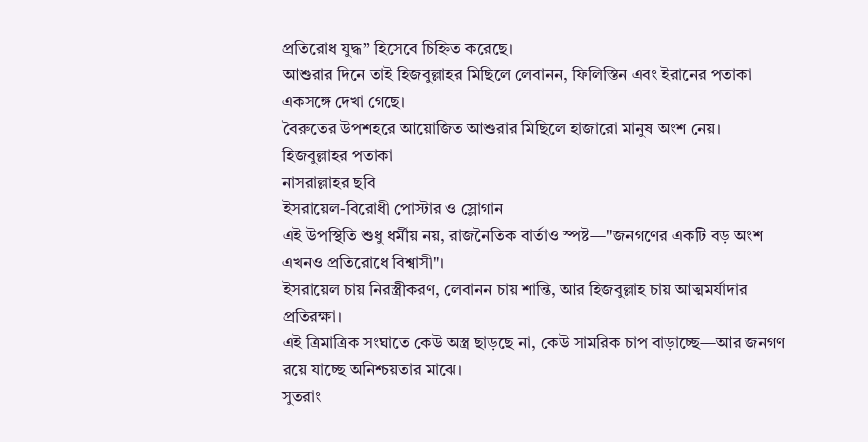প্রতিরোধ যুদ্ধ” হিসেবে চিহ্নিত করেছে।
আশুরার দিনে তাই হিজবুল্লাহর মিছিলে লেবানন, ফিলিস্তিন এবং ইরানের পতাকা একসঙ্গে দেখা গেছে।
বৈরুতের উপশহরে আয়োজিত আশুরার মিছিলে হাজারো মানুষ অংশ নেয়।
হিজবুল্লাহর পতাকা
নাসরাল্লাহর ছবি
ইসরায়েল-বিরোধী পোস্টার ও স্লোগান
এই উপস্থিতি শুধু ধর্মীয় নয়, রাজনৈতিক বার্তাও স্পষ্ট—"জনগণের একটি বড় অংশ এখনও প্রতিরোধে বিশ্বাসী"।
ইসরায়েল চায় নিরস্ত্রীকরণ, লেবানন চায় শান্তি, আর হিজবুল্লাহ চায় আত্মমর্যাদার প্রতিরক্ষা।
এই ত্রিমাত্রিক সংঘাতে কেউ অস্ত্র ছাড়ছে না, কেউ সামরিক চাপ বাড়াচ্ছে—আর জনগণ রয়ে যাচ্ছে অনিশ্চয়তার মাঝে।
সুতরাং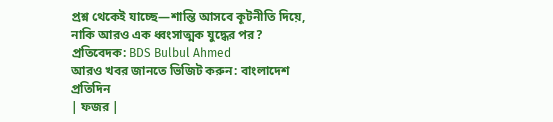প্রশ্ন থেকেই যাচ্ছে—শান্তি আসবে কূটনীতি দিয়ে, নাকি আরও এক ধ্বংসাত্মক যুদ্ধের পর?
প্রতিবেদক: BDS Bulbul Ahmed
আরও খবর জানতে ভিজিট করুন: বাংলাদেশ প্রতিদিন
| ফজর |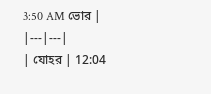3:50 AM ভোর |
|---|---|
| যোহর | 12:04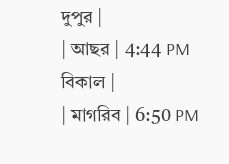দুপুর |
| আছর | 4:44 PM বিকাল |
| মাগরিব | 6:50 PM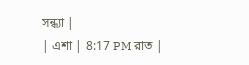সন্ধ্যা |
| এশা | 8:17 PM রাত |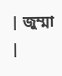| জুম্মা |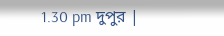1.30 pm দুপুর |